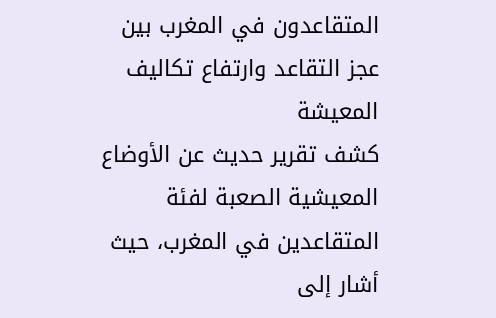المتقاعدون في المغرب بين عجز التقاعد وارتفاع تكاليف المعيشة
كشف تقرير حديث عن الأوضاع المعيشية الصعبة لفئة المتقاعدين في المغرب، حيث أشار إلى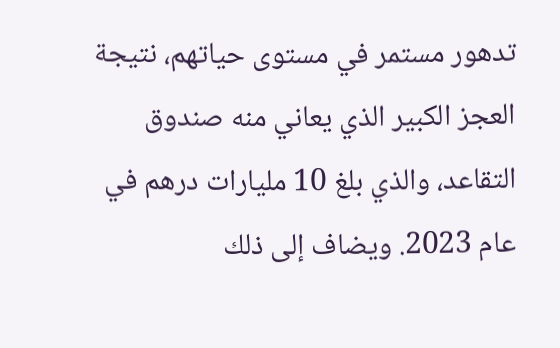تدهور مستمر في مستوى حياتهم، نتيجة العجز الكبير الذي يعاني منه صندوق التقاعد، والذي بلغ 10 مليارات درهم في عام 2023. ويضاف إلى ذلك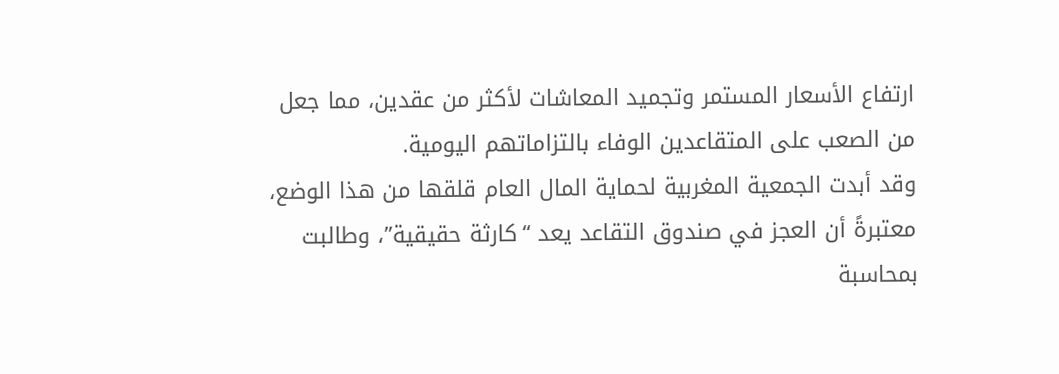ارتفاع الأسعار المستمر وتجميد المعاشات لأكثر من عقدين، مما جعل من الصعب على المتقاعدين الوفاء بالتزاماتهم اليومية.
وقد أبدت الجمعية المغربية لحماية المال العام قلقها من هذا الوضع، معتبرةً أن العجز في صندوق التقاعد يعد “كارثة حقيقية”، وطالبت بمحاسبة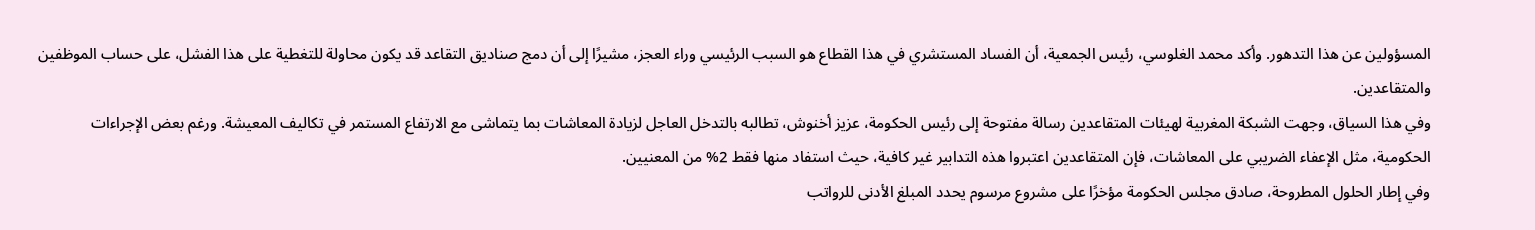المسؤولين عن هذا التدهور. وأكد محمد الغلوسي، رئيس الجمعية، أن الفساد المستشري في هذا القطاع هو السبب الرئيسي وراء العجز، مشيرًا إلى أن دمج صناديق التقاعد قد يكون محاولة للتغطية على هذا الفشل، على حساب الموظفين والمتقاعدين.
وفي هذا السياق، وجهت الشبكة المغربية لهيئات المتقاعدين رسالة مفتوحة إلى رئيس الحكومة، عزيز أخنوش، تطالبه بالتدخل العاجل لزيادة المعاشات بما يتماشى مع الارتفاع المستمر في تكاليف المعيشة. ورغم بعض الإجراءات الحكومية، مثل الإعفاء الضريبي على المعاشات، فإن المتقاعدين اعتبروا هذه التدابير غير كافية، حيث استفاد منها فقط 2% من المعنيين.
وفي إطار الحلول المطروحة، صادق مجلس الحكومة مؤخرًا على مشروع مرسوم يحدد المبلغ الأدنى للرواتب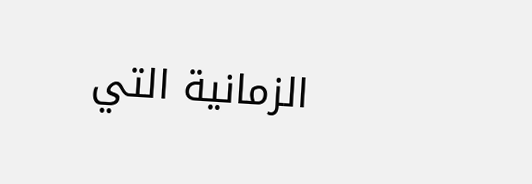الزمانية التي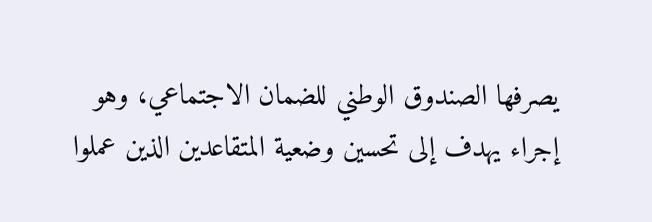يصرفها الصندوق الوطني للضمان الاجتماعي، وهو إجراء يهدف إلى تحسين وضعية المتقاعدين الذين عملوا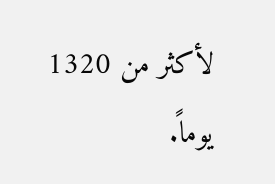لأكثر من 1320 يوماً.